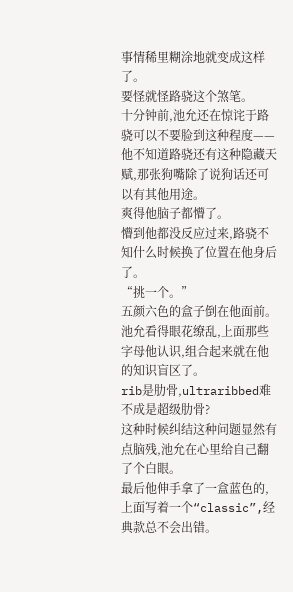事情稀里糊涂地就变成这样了。
要怪就怪路骁这个煞笔。
十分钟前,池允还在惊诧于路骁可以不要脸到这种程度——他不知道路骁还有这种隐藏天赋,那张狗嘴除了说狗话还可以有其他用途。
爽得他脑子都懵了。
懵到他都没反应过来,路骁不知什么时候换了位置在他身后了。
“挑一个。”
五颜六色的盒子倒在他面前。
池允看得眼花缭乱,上面那些字母他认识,组合起来就在他的知识盲区了。
rib是肋骨,ultraribbed难不成是超级肋骨?
这种时候纠结这种问题显然有点脑残,池允在心里给自己翻了个白眼。
最后他伸手拿了一盒蓝色的,上面写着一个“classic”,经典款总不会出错。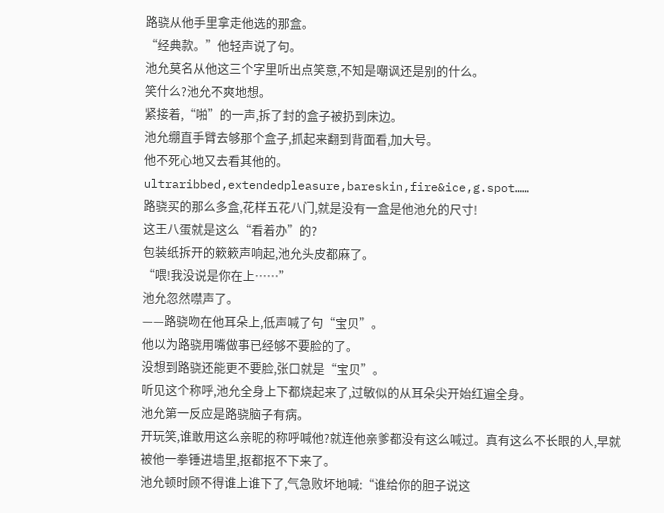路骁从他手里拿走他选的那盒。
“经典款。”他轻声说了句。
池允莫名从他这三个字里听出点笑意,不知是嘲讽还是别的什么。
笑什么?池允不爽地想。
紧接着,“啪”的一声,拆了封的盒子被扔到床边。
池允绷直手臂去够那个盒子,抓起来翻到背面看,加大号。
他不死心地又去看其他的。
ultraribbed,extendedpleasure,bareskin,fire&ice,g.spot……
路骁买的那么多盒,花样五花八门,就是没有一盒是他池允的尺寸!
这王八蛋就是这么“看着办”的?
包装纸拆开的簌簌声响起,池允头皮都麻了。
“喂!我没说是你在上……”
池允忽然噤声了。
——路骁吻在他耳朵上,低声喊了句“宝贝”。
他以为路骁用嘴做事已经够不要脸的了。
没想到路骁还能更不要脸,张口就是“宝贝”。
听见这个称呼,池允全身上下都烧起来了,过敏似的从耳朵尖开始红遍全身。
池允第一反应是路骁脑子有病。
开玩笑,谁敢用这么亲昵的称呼喊他?就连他亲爹都没有这么喊过。真有这么不长眼的人,早就被他一拳锤进墙里,抠都抠不下来了。
池允顿时顾不得谁上谁下了,气急败坏地喊:“谁给你的胆子说这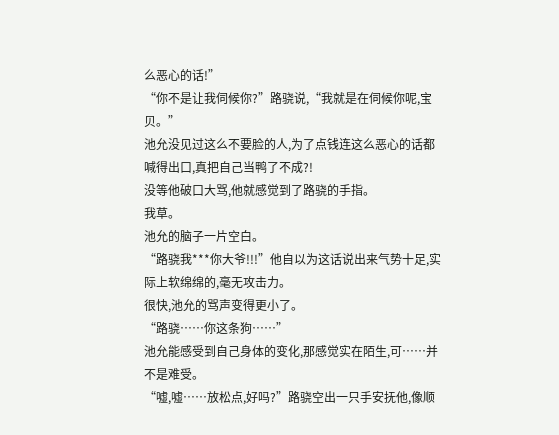么恶心的话!”
“你不是让我伺候你?”路骁说,“我就是在伺候你呢,宝贝。”
池允没见过这么不要脸的人,为了点钱连这么恶心的话都喊得出口,真把自己当鸭了不成?!
没等他破口大骂,他就感觉到了路骁的手指。
我草。
池允的脑子一片空白。
“路骁我***你大爷!!!”他自以为这话说出来气势十足,实际上软绵绵的,毫无攻击力。
很快,池允的骂声变得更小了。
“路骁……你这条狗……”
池允能感受到自己身体的变化,那感觉实在陌生,可……并不是难受。
“嘘,嘘……放松点,好吗?”路骁空出一只手安抚他,像顺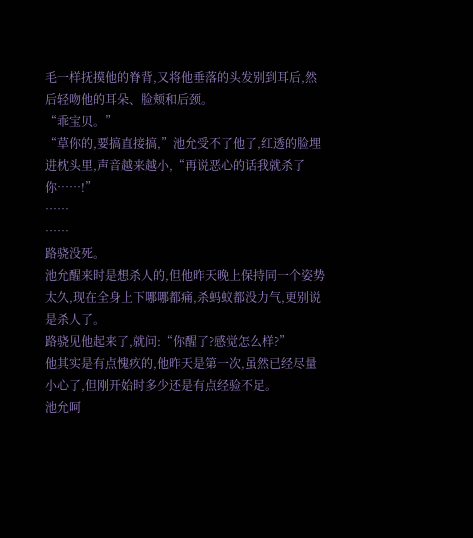毛一样抚摸他的脊背,又将他垂落的头发别到耳后,然后轻吻他的耳朵、脸颊和后颈。
“乖宝贝。”
“草你的,要搞直接搞,”池允受不了他了,红透的脸埋进枕头里,声音越来越小,“再说恶心的话我就杀了你……!”
……
……
路骁没死。
池允醒来时是想杀人的,但他昨天晚上保持同一个姿势太久,现在全身上下哪哪都痛,杀蚂蚁都没力气,更别说是杀人了。
路骁见他起来了,就问:“你醒了?感觉怎么样?”
他其实是有点愧疚的,他昨天是第一次,虽然已经尽量小心了,但刚开始时多少还是有点经验不足。
池允呵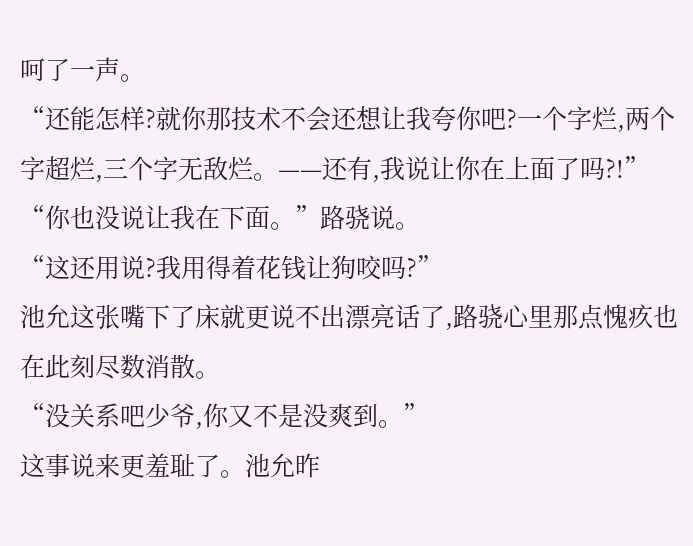呵了一声。
“还能怎样?就你那技术不会还想让我夸你吧?一个字烂,两个字超烂,三个字无敌烂。——还有,我说让你在上面了吗?!”
“你也没说让我在下面。”路骁说。
“这还用说?我用得着花钱让狗咬吗?”
池允这张嘴下了床就更说不出漂亮话了,路骁心里那点愧疚也在此刻尽数消散。
“没关系吧少爷,你又不是没爽到。”
这事说来更羞耻了。池允昨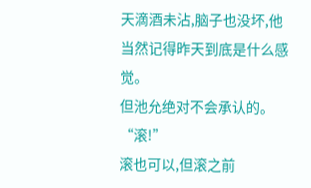天滴酒未沾,脑子也没坏,他当然记得昨天到底是什么感觉。
但池允绝对不会承认的。
“滚!”
滚也可以,但滚之前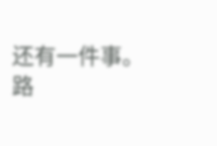还有一件事。
路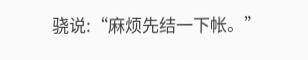骁说:“麻烦先结一下帐。”